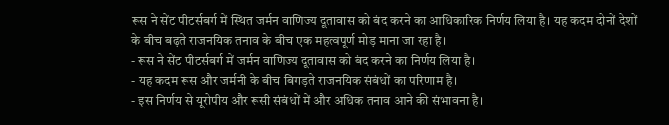रूस ने सेंट पीटर्सबर्ग में स्थित जर्मन वाणिज्य दूतावास को बंद करने का आधिकारिक निर्णय लिया है। यह कदम दोनों देशों के बीच बढ़ते राजनयिक तनाव के बीच एक महत्वपूर्ण मोड़ माना जा रहा है।
- रूस ने सेंट पीटर्सबर्ग में जर्मन वाणिज्य दूतावास को बंद करने का निर्णय लिया है।
- यह कदम रूस और जर्मनी के बीच बिगड़ते राजनयिक संबंधों का परिणाम है।
- इस निर्णय से यूरोपीय और रूसी संबंधों में और अधिक तनाव आने की संभावना है।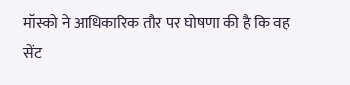मॉस्को ने आधिकारिक तौर पर घोषणा की है कि वह सेंट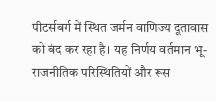पीटर्सबर्ग में स्थित जर्मन वाणिज्य दूतावास को बंद कर रहा है। यह निर्णय वर्तमान भू-राजनीतिक परिस्थितियों और रूस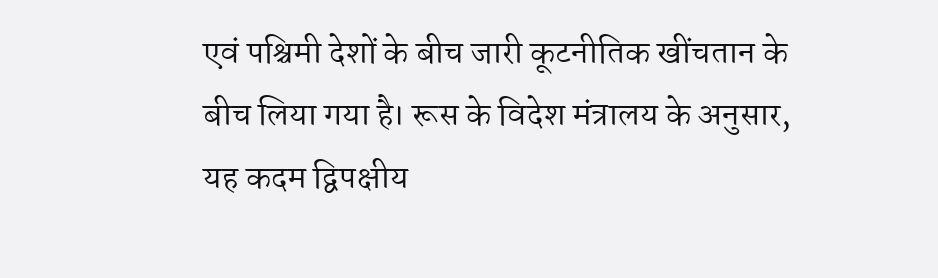एवं पश्चिमी देशों के बीच जारी कूटनीतिक खींचतान के बीच लिया गया है। रूस के विदेश मंत्रालय के अनुसार, यह कदम द्विपक्षीय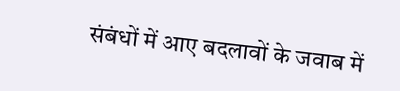संबंधों में आए बदलावों के जवाब में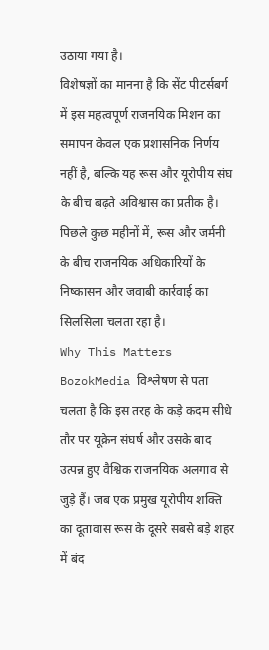उठाया गया है।
विशेषज्ञों का मानना है कि सेंट पीटर्सबर्ग में इस महत्वपूर्ण राजनयिक मिशन का समापन केवल एक प्रशासनिक निर्णय नहीं है, बल्कि यह रूस और यूरोपीय संघ के बीच बढ़ते अविश्वास का प्रतीक है। पिछले कुछ महीनों में, रूस और जर्मनी के बीच राजनयिक अधिकारियों के निष्कासन और जवाबी कार्रवाई का सिलसिला चलता रहा है।
Why This Matters
BozokMedia विश्लेषण से पता चलता है कि इस तरह के कड़े कदम सीधे तौर पर यूक्रेन संघर्ष और उसके बाद उत्पन्न हुए वैश्विक राजनयिक अलगाव से जुड़े हैं। जब एक प्रमुख यूरोपीय शक्ति का दूतावास रूस के दूसरे सबसे बड़े शहर में बंद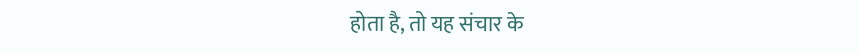होता है, तो यह संचार के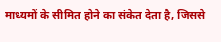माध्यमों के सीमित होने का संकेत देता है, जिससे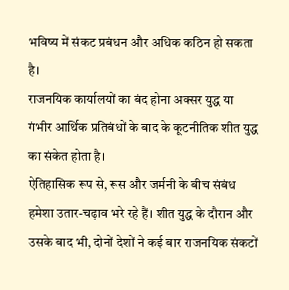भविष्य में संकट प्रबंधन और अधिक कठिन हो सकता है।
राजनयिक कार्यालयों का बंद होना अक्सर युद्ध या गंभीर आर्थिक प्रतिबंधों के बाद के कूटनीतिक शीत युद्ध का संकेत होता है।
ऐतिहासिक रूप से, रूस और जर्मनी के बीच संबंध हमेशा उतार-चढ़ाव भरे रहे हैं। शीत युद्ध के दौरान और उसके बाद भी, दोनों देशों ने कई बार राजनयिक संकटों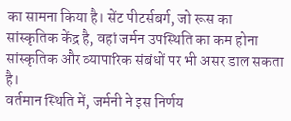का सामना किया है। सेंट पीटर्सबर्ग, जो रूस का सांस्कृतिक केंद्र है, वहां जर्मन उपस्थिति का कम होना सांस्कृतिक और व्यापारिक संबंधों पर भी असर डाल सकता है।
वर्तमान स्थिति में, जर्मनी ने इस निर्णय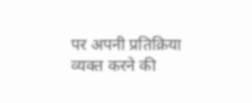पर अपनी प्रतिक्रिया व्यक्त करने की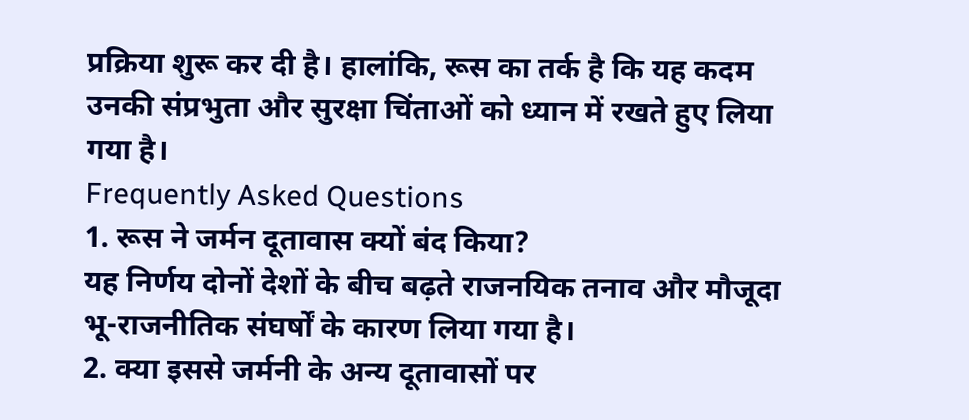प्रक्रिया शुरू कर दी है। हालांकि, रूस का तर्क है कि यह कदम उनकी संप्रभुता और सुरक्षा चिंताओं को ध्यान में रखते हुए लिया गया है।
Frequently Asked Questions
1. रूस ने जर्मन दूतावास क्यों बंद किया?
यह निर्णय दोनों देशों के बीच बढ़ते राजनयिक तनाव और मौजूदा भू-राजनीतिक संघर्षों के कारण लिया गया है।
2. क्या इससे जर्मनी के अन्य दूतावासों पर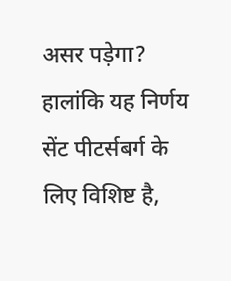असर पड़ेगा?
हालांकि यह निर्णय सेंट पीटर्सबर्ग के लिए विशिष्ट है,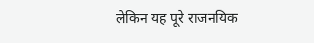लेकिन यह पूरे राजनयिक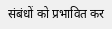संबंधों को प्रभावित कर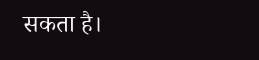सकता है।